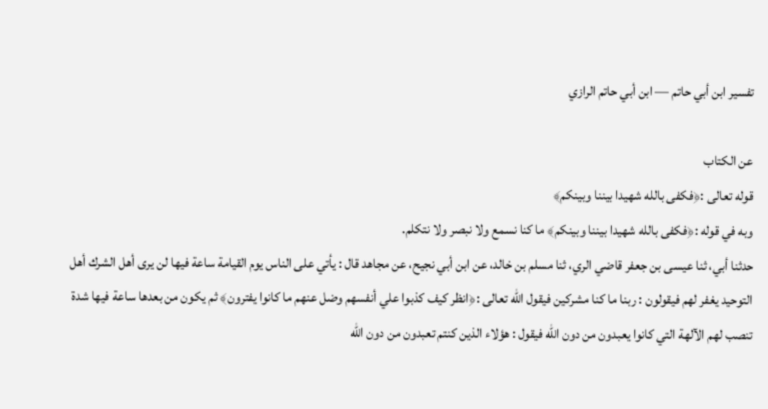تفسير ابن أبي حاتم — ابن أبي حاتم الرازي

عن الكتاب
قوله تعالى :﴿فكفى بالله شهيدا بيننا وبينكم﴾
وبه في قوله :﴿فكفى بالله شهيدا بيننا وبينكم﴾ ما كنا نسمع ولا نبصر ولا نتكلم.
حدثنا أبي، ثنا عيسى بن جعفر قاضي الري، ثنا مسلم بن خالد، عن ابن أبي نجيح، عن مجاهد قال : يأتي على الناس يوم القيامة ساعة فيها لن يرى أهل الشرك أهل التوحيد يغفر لهم فيقولون : ربنا ما كنا مشركين فيقول الله تعالى :﴿انظر كيف كذبوا علي أنفسهم وضل عنهم ما كانوا يفترون﴾ ثم يكون من بعدها ساعة فيها شدة تنصب لهم الآلهة التي كانوا يعبدون من دون الله فيقول : هؤلاء الذين كنتم تعبدون من دون الله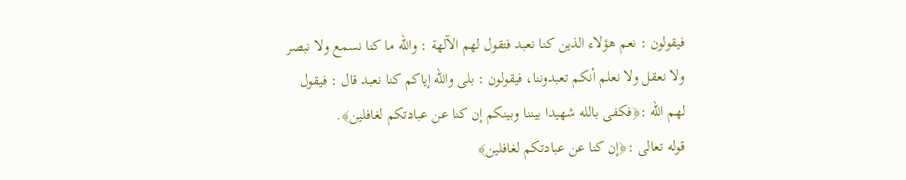فيقولون : نعم هؤلاء الذين كنا نعبد فتقول لهم الآلهة : والله ما كنا نسمع ولا نبصر ولا نعقل ولا نعلم أنكم تعبدوننا، فيقولون : بلى والله إياكم كنا نعبد قال : فيقول لهم الله :﴿فكفى بالله شهيدا بيننا وبينكم إن كنا عن عبادتكم لغافلين﴾.
قوله تعالى :﴿إن كنا عن عبادتكم لغافلين﴾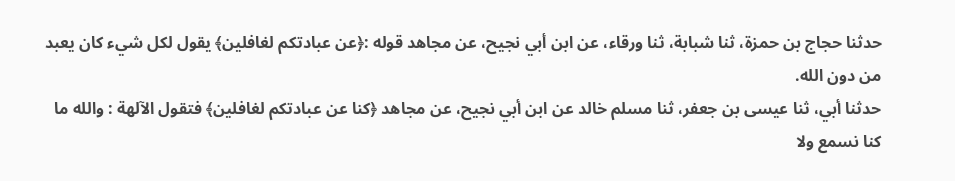حدثنا حجاج بن حمزة، ثنا شبابة، ثنا ورقاء، عن ابن أبي نجيح، عن مجاهد قوله :﴿عن عبادتكم لغافلين﴾ يقول لكل شيء كان يعبد من دون الله.
حدثنا أبي، ثنا عيسى بن جعفر، ثنا مسلم خالد عن ابن أبي نجيح، عن مجاهد ﴿كنا عن عبادتكم لغافلين﴾ فتقول الآلهة : والله ما كنا نسمع ولا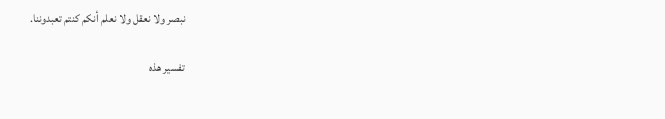نبصر ولا نعقل ولا نعلم أنكم كنتم تعبدوننا.

تفسير هذه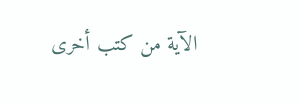الآية من كتب أخرى